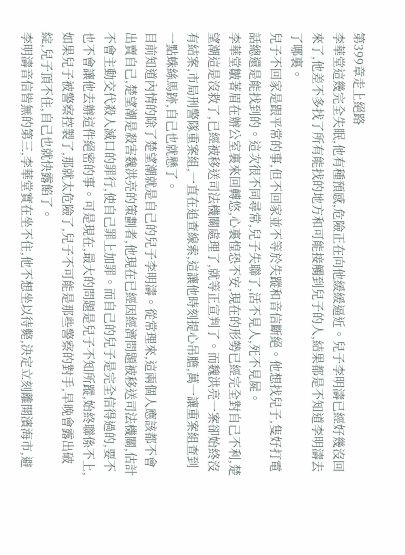第399章走上絕路
李華堂這幾完全失眠,他有種預感,危險正在向他緩緩逼近。兒子李明濤已經好幾沒回來了,他差不多找了所有能找的地方和可能接觸到兒子的人,結果都是不知道李明濤去了哪裏。
兒子不回家是跟平常的事,但不回家並不等於失蹤和音信斷絕。他想找兒子,隻好打電話總還是能找到的。這次很不同尋常,兒子失聯了,活不見人,死不見屍。
李華堂皺著眉在辦公室裏來回轉悠,心裏惶恐不安,現在的形勢已經完全對自己不利,楚望潮這是沒救了,已經被移送司法機關處理了,就等正宣判了。而魏洪亮一案卻始終沒有結案,市局刑警隊重案組,一直在追查線索,這讓他時刻提心吊膽,萬一讓重案組查到一點蛛絲馬跡,自己也就懸了。
目前知道內情的除了楚望潮就是自己的兒子李明濤。從常理來,這兩個人應該都不會出賣自己,楚望潮是殺害魏洪亮的策劃者,他現在已經因經濟問題被移送司法機關,估計不會主動交代殺人滅口的罪行,使自己罪上加罪。而自己的兒子是完全信得過的,要不也不會讓他去辦這件絕密的事。可是現在,最大的問題是兒子不知所蹤,始終聯係不上,如果兒子被警察控製了,那就太危險了,兒子不可能是那些警察的對手,早晚會露出破綻,兒子頂不住,自己也就快露餡了。
李明濤音信皆無的第三,李華堂實在坐不住,他不想坐以待斃,決定立刻離開濱海市,避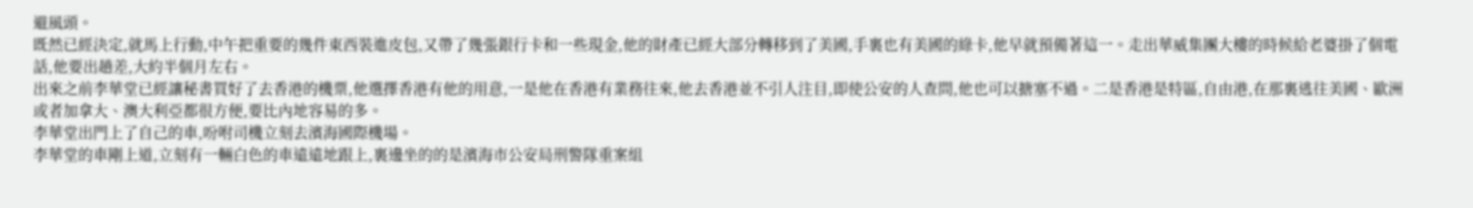避風頭。
既然已經決定,就馬上行動,中午把重要的幾件東西裝進皮包,又帶了幾張銀行卡和一些現金,他的財產已經大部分轉移到了美國,手裏也有美國的綠卡,他早就預備著這一。走出華威集團大樓的時候給老婆掛了個電話,他要出趟差,大約半個月左右。
出來之前李華堂已經讓秘書買好了去香港的機票,他選擇香港有他的用意,一是他在香港有業務往來,他去香港並不引人注目,即使公安的人查問,他也可以搪塞不過。二是香港是特區,自由港,在那裏逃往美國、歐洲或者加拿大、澳大利亞都很方便,要比內地容易的多。
李華堂出門上了自己的車,吩咐司機立刻去濱海國際機場。
李華堂的車剛上道,立刻有一輛白色的車遠遠地跟上,裏邊坐的的是濱海市公安局刑警隊重案組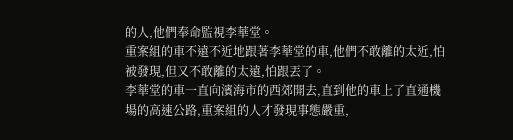的人,他們奉命監視李華堂。
重案組的車不遠不近地跟著李華堂的車,他們不敢離的太近,怕被發現,但又不敢離的太遠,怕跟丟了。
李華堂的車一直向濱海市的西郊開去,直到他的車上了直通機場的高速公路,重案組的人才發現事態嚴重,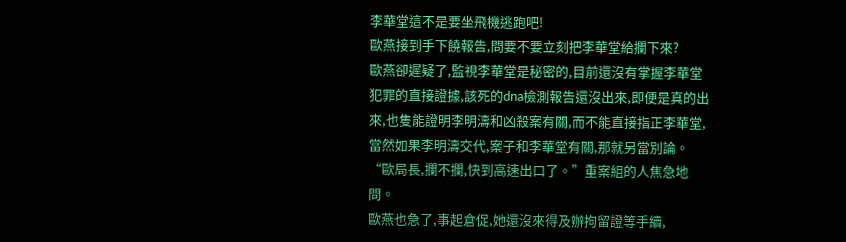李華堂這不是要坐飛機逃跑吧!
歐燕接到手下饒報告,問要不要立刻把李華堂給攔下來?
歐燕卻遲疑了,監視李華堂是秘密的,目前還沒有掌握李華堂犯罪的直接證據,該死的dna檢測報告還沒出來,即便是真的出來,也隻能證明李明濤和凶殺案有關,而不能直接指正李華堂,當然如果李明濤交代,案子和李華堂有關,那就另當別論。
“歐局長,攔不攔,快到高速出口了。”重案組的人焦急地問。
歐燕也急了,事起倉促,她還沒來得及辦拘留證等手續,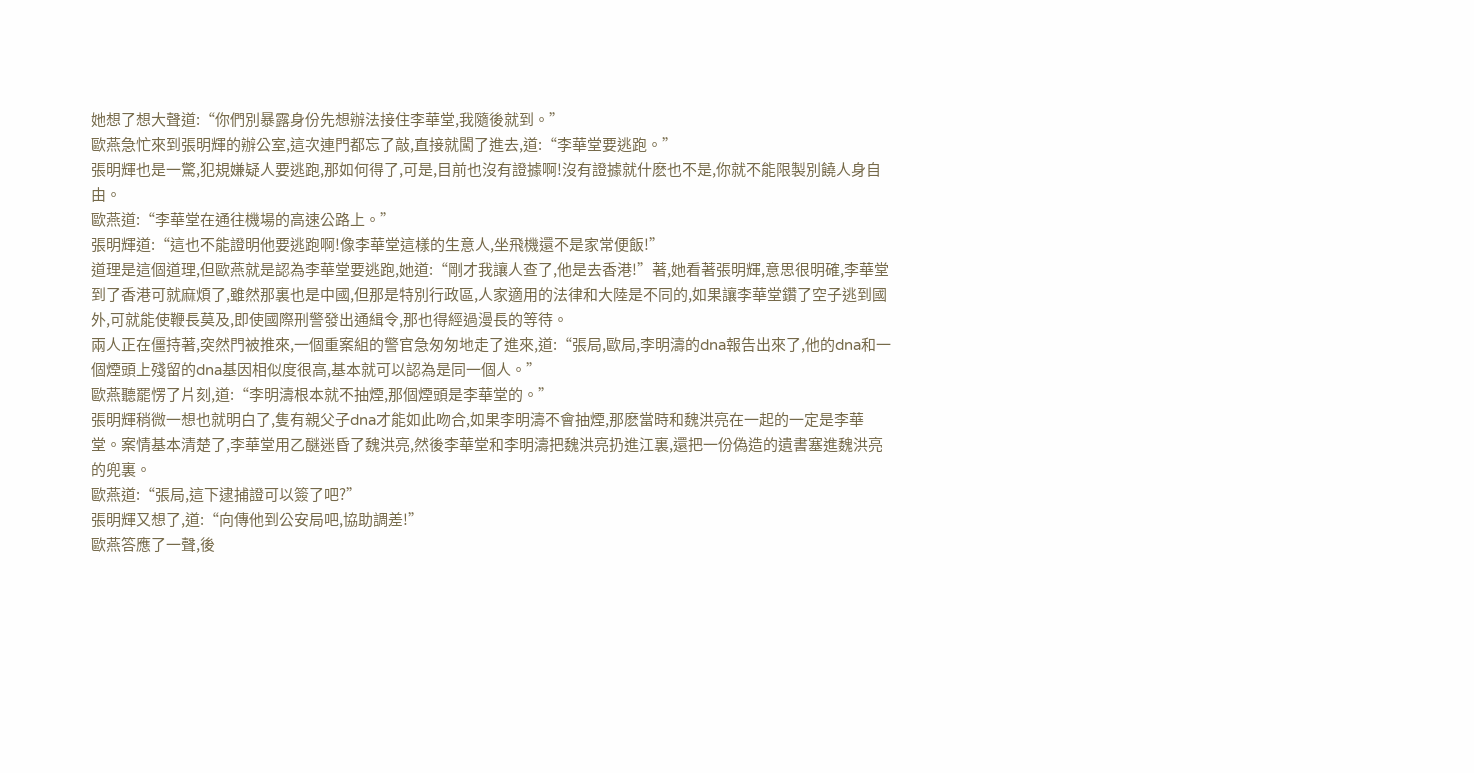她想了想大聲道:“你們別暴露身份先想辦法接住李華堂,我隨後就到。”
歐燕急忙來到張明輝的辦公室,這次連門都忘了敲,直接就闖了進去,道:“李華堂要逃跑。”
張明輝也是一驚,犯規嫌疑人要逃跑,那如何得了,可是,目前也沒有證據啊!沒有證據就什麽也不是,你就不能限製別饒人身自由。
歐燕道:“李華堂在通往機場的高速公路上。”
張明輝道:“這也不能證明他要逃跑啊!像李華堂這樣的生意人,坐飛機還不是家常便飯!”
道理是這個道理,但歐燕就是認為李華堂要逃跑,她道:“剛才我讓人查了,他是去香港!”著,她看著張明輝,意思很明確,李華堂到了香港可就麻煩了,雖然那裏也是中國,但那是特別行政區,人家適用的法律和大陸是不同的,如果讓李華堂鑽了空子逃到國外,可就能使鞭長莫及,即使國際刑警發出通緝令,那也得經過漫長的等待。
兩人正在僵持著,突然門被推來,一個重案組的警官急匆匆地走了進來,道:“張局,歐局,李明濤的dna報告出來了,他的dna和一個煙頭上殘留的dna基因相似度很高,基本就可以認為是同一個人。”
歐燕聽罷愣了片刻,道:“李明濤根本就不抽煙,那個煙頭是李華堂的。”
張明輝稍微一想也就明白了,隻有親父子dna才能如此吻合,如果李明濤不會抽煙,那麽當時和魏洪亮在一起的一定是李華堂。案情基本清楚了,李華堂用乙醚迷昏了魏洪亮,然後李華堂和李明濤把魏洪亮扔進江裏,還把一份偽造的遺書塞進魏洪亮的兜裏。
歐燕道:“張局,這下逮捕證可以簽了吧?”
張明輝又想了,道:“向傳他到公安局吧,協助調差!”
歐燕答應了一聲,後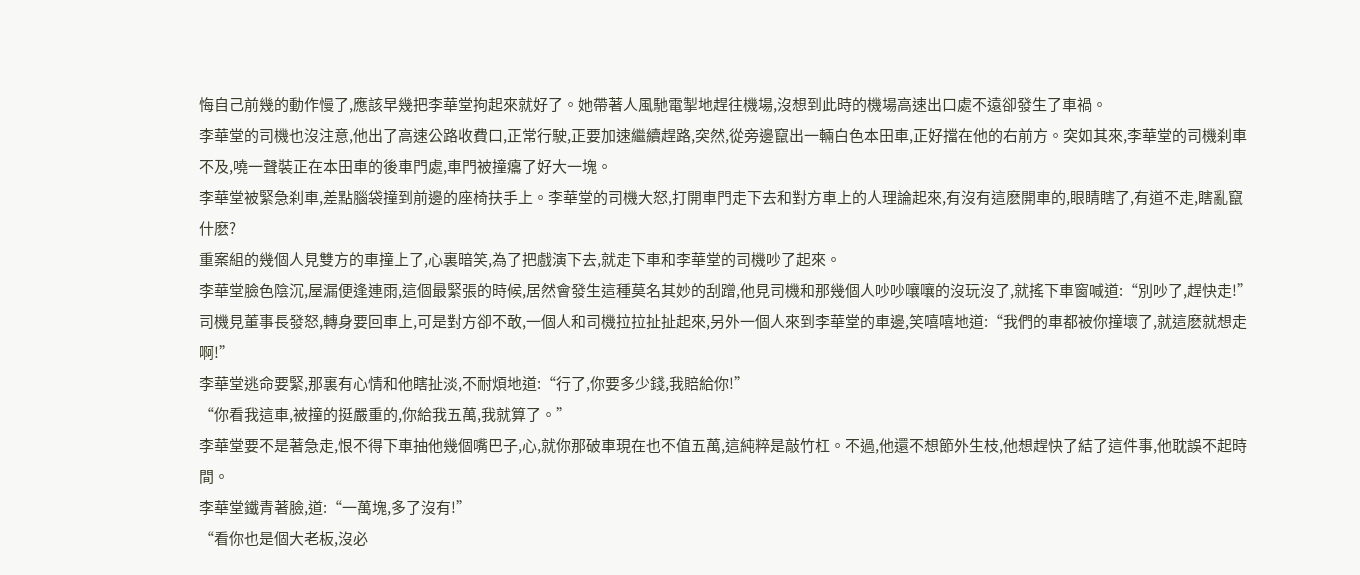悔自己前幾的動作慢了,應該早幾把李華堂拘起來就好了。她帶著人風馳電掣地趕往機場,沒想到此時的機場高速出口處不遠卻發生了車禍。
李華堂的司機也沒注意,他出了高速公路收費口,正常行駛,正要加速繼續趕路,突然,從旁邊竄出一輛白色本田車,正好擋在他的右前方。突如其來,李華堂的司機刹車不及,嘵一聲裝正在本田車的後車門處,車門被撞癟了好大一塊。
李華堂被緊急刹車,差點腦袋撞到前邊的座椅扶手上。李華堂的司機大怒,打開車門走下去和對方車上的人理論起來,有沒有這麽開車的,眼睛瞎了,有道不走,瞎亂竄什麽?
重案組的幾個人見雙方的車撞上了,心裏暗笑,為了把戲演下去,就走下車和李華堂的司機吵了起來。
李華堂臉色陰沉,屋漏便逢連雨,這個最緊張的時候,居然會發生這種莫名其妙的刮蹭,他見司機和那幾個人吵吵嚷嚷的沒玩沒了,就搖下車窗喊道:“別吵了,趕快走!”
司機見董事長發怒,轉身要回車上,可是對方卻不敢,一個人和司機拉拉扯扯起來,另外一個人來到李華堂的車邊,笑嘻嘻地道:“我們的車都被你撞壞了,就這麽就想走啊!”
李華堂逃命要緊,那裏有心情和他瞎扯淡,不耐煩地道:“行了,你要多少錢,我賠給你!”
“你看我這車,被撞的挺嚴重的,你給我五萬,我就算了。”
李華堂要不是著急走,恨不得下車抽他幾個嘴巴子,心,就你那破車現在也不值五萬,這純粹是敲竹杠。不過,他還不想節外生枝,他想趕快了結了這件事,他耽誤不起時間。
李華堂鐵青著臉,道:“一萬塊,多了沒有!”
“看你也是個大老板,沒必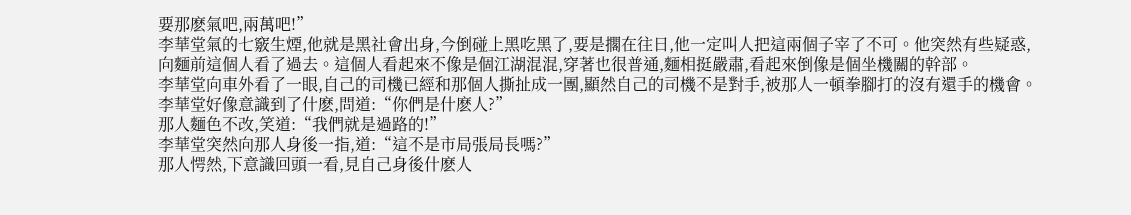要那麽氣吧,兩萬吧!”
李華堂氣的七竅生煙,他就是黑社會出身,今倒碰上黑吃黑了,要是擱在往日,他一定叫人把這兩個子宰了不可。他突然有些疑惑,向麵前這個人看了過去。這個人看起來不像是個江湖混混,穿著也很普通,麵相挺嚴肅,看起來倒像是個坐機關的幹部。
李華堂向車外看了一眼,自己的司機已經和那個人撕扯成一團,顯然自己的司機不是對手,被那人一頓拳腳打的沒有還手的機會。
李華堂好像意識到了什麽,問道:“你們是什麽人?”
那人麵色不改,笑道:“我們就是過路的!”
李華堂突然向那人身後一指,道:“這不是市局張局長嗎?”
那人愕然,下意識回頭一看,見自己身後什麽人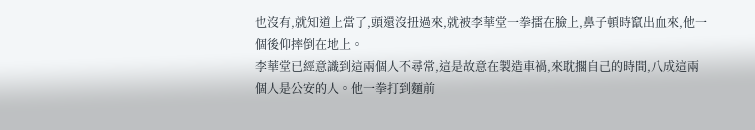也沒有,就知道上當了,頭還沒扭過來,就被李華堂一拳擂在臉上,鼻子頓時竄出血來,他一個後仰摔倒在地上。
李華堂已經意識到這兩個人不尋常,這是故意在製造車禍,來耽擱自己的時間,八成這兩個人是公安的人。他一拳打到麵前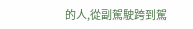的人,從副駕駛跨到駕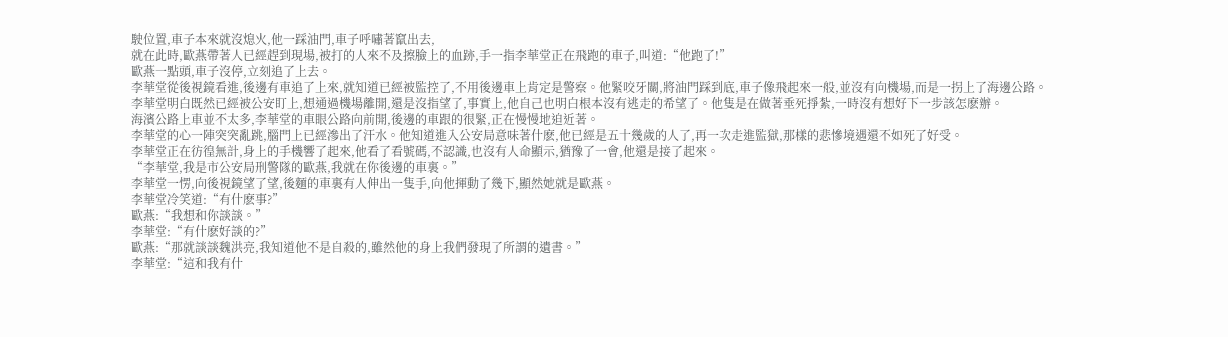駛位置,車子本來就沒熄火,他一踩油門,車子呼嘯著竄出去,
就在此時,歐燕帶著人已經趕到現場,被打的人來不及擦臉上的血跡,手一指李華堂正在飛跑的車子,叫道:“他跑了!”
歐燕一點頭,車子沒停,立刻追了上去。
李華堂從後視鏡看進,後邊有車追了上來,就知道已經被監控了,不用後邊車上肯定是警察。他緊咬牙關,將油門踩到底,車子像飛起來一般,並沒有向機場,而是一拐上了海邊公路。
李華堂明白既然已經被公安盯上,想通過機場離開,還是沒指望了,事實上,他自己也明白根本沒有逃走的希望了。他隻是在做著垂死掙紮,一時沒有想好下一步該怎麽辦。
海濱公路上車並不太多,李華堂的車眼公路向前開,後邊的車跟的很緊,正在慢慢地迫近著。
李華堂的心一陣突突亂跳,腦門上已經滲出了汗水。他知道進入公安局意味著什麽,他已經是五十幾歲的人了,再一次走進監獄,那樣的悲慘境遇還不如死了好受。
李華堂正在彷徨無計,身上的手機響了起來,他看了看號碼,不認識,也沒有人命顯示,猶豫了一會,他還是接了起來。
“李華堂,我是市公安局刑警隊的歐燕,我就在你後邊的車裏。”
李華堂一愣,向後視鏡望了望,後麵的車裏有人伸出一隻手,向他揮動了幾下,顯然她就是歐燕。
李華堂冷笑道:“有什麽事?”
歐燕:“我想和你談談。”
李華堂:“有什麽好談的?”
歐燕:“那就談談魏洪亮,我知道他不是自殺的,雖然他的身上我們發現了所謂的遺書。”
李華堂:“這和我有什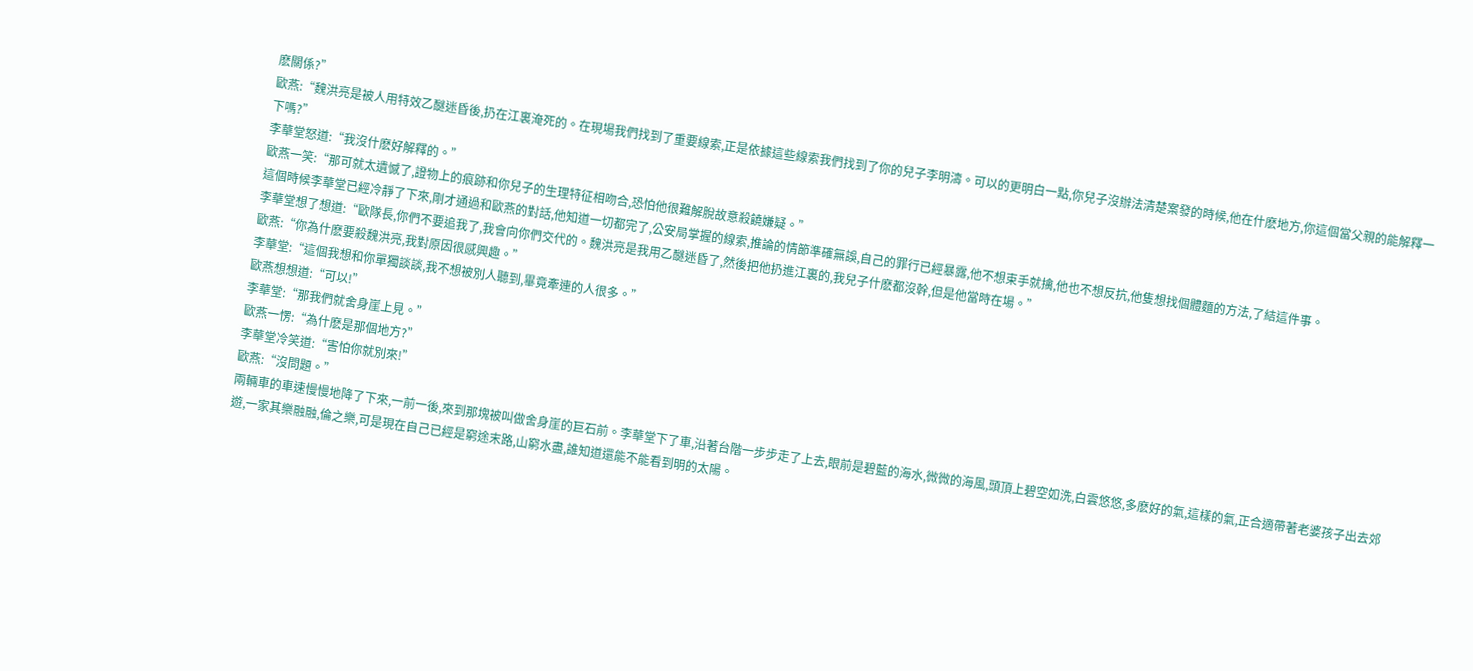麽關係?”
歐燕:“魏洪亮是被人用特效乙醚迷昏後,扔在江裏淹死的。在現場我們找到了重要線索,正是依據這些線索我們找到了你的兒子李明濤。可以的更明白一點,你兒子沒辦法清楚案發的時候,他在什麽地方,你這個當父親的能解釋一下嗎?”
李華堂怒道:“我沒什麽好解釋的。”
歐燕一笑:“那可就太遺憾了,證物上的痕跡和你兒子的生理特征相吻合,恐怕他很難解脫故意殺饒嫌疑。”
這個時候李華堂已經冷靜了下來,剛才通過和歐燕的對話,他知道一切都完了,公安局掌握的線索,推論的情節準確無誤,自己的罪行已經暴露,他不想束手就擒,他也不想反抗,他隻想找個體麵的方法,了結這件事。
李華堂想了想道:“歐隊長,你們不要追我了,我會向你們交代的。魏洪亮是我用乙醚迷昏了,然後把他扔進江裏的,我兒子什麽都沒幹,但是他當時在場。”
歐燕:“你為什麽要殺魏洪亮,我對原因很感興趣。”
李華堂:“這個我想和你單獨談談,我不想被別人聽到,畢竟牽連的人很多。”
歐燕想想道:“可以!”
李華堂:“那我們就舍身崖上見。”
歐燕一愣:“為什麽是那個地方?”
李華堂冷笑道:“害怕你就別來!”
歐燕:“沒問題。”
兩輛車的車速慢慢地降了下來,一前一後,來到那塊被叫做舍身崖的巨石前。李華堂下了車,沿著台階一步步走了上去,眼前是碧藍的海水,微微的海風,頭頂上碧空如洗,白雲悠悠,多麽好的氣,這樣的氣,正合適帶著老婆孩子出去郊遊,一家其樂融融,倫之樂,可是現在自己已經是窮途末路,山窮水盡,誰知道還能不能看到明的太陽。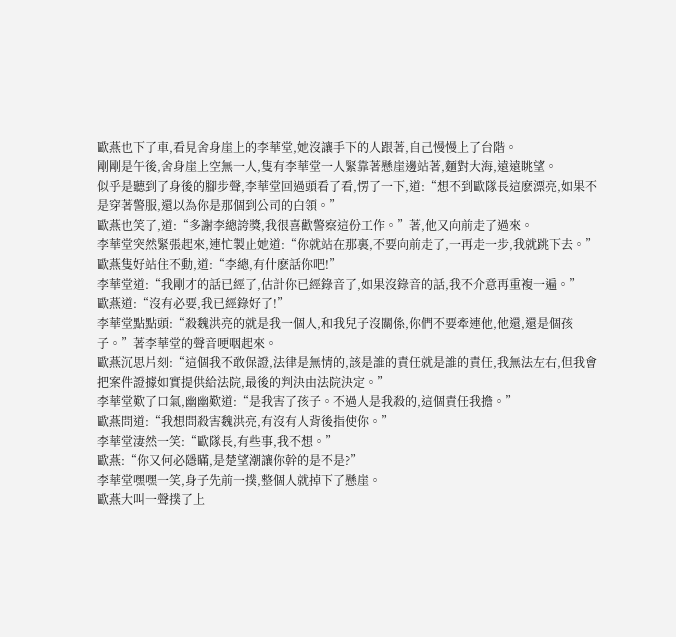歐燕也下了車,看見舍身崖上的李華堂,她沒讓手下的人跟著,自己慢慢上了台階。
剛剛是午後,舍身崖上空無一人,隻有李華堂一人緊靠著懸崖邊站著,麵對大海,遠遠眺望。
似乎是聽到了身後的腳步聲,李華堂回過頭看了看,愣了一下,道:“想不到歐隊長這麽漂亮,如果不是穿著警服,還以為你是那個到公司的白領。”
歐燕也笑了,道:“多謝李總誇獎,我很喜歡警察這份工作。”著,他又向前走了過來。
李華堂突然緊張起來,連忙製止她道:“你就站在那裏,不要向前走了,一再走一步,我就跳下去。”
歐燕隻好站住不動,道:“李總,有什麽話你吧!”
李華堂道:“我剛才的話已經了,估計你已經錄音了,如果沒錄音的話,我不介意再重複一遍。”
歐燕道:“沒有必要,我已經錄好了!”
李華堂點點頭:“殺魏洪亮的就是我一個人,和我兒子沒關係,你們不要牽連他,他還,還是個孩子。”著李華堂的聲音哽咽起來。
歐燕沉思片刻:“這個我不敢保證,法律是無情的,該是誰的責任就是誰的責任,我無法左右,但我會把案件證據如實提供給法院,最後的判決由法院決定。”
李華堂歎了口氣,幽幽歎道:“是我害了孩子。不過人是我殺的,這個責任我擔。”
歐燕問道:“我想問殺害魏洪亮,有沒有人背後指使你。”
李華堂淒然一笑:“歐隊長,有些事,我不想。”
歐燕:“你又何必隱瞞,是楚望潮讓你幹的是不是?”
李華堂嘿嘿一笑,身子先前一撲,整個人就掉下了懸崖。
歐燕大叫一聲撲了上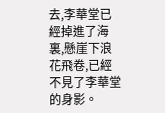去,李華堂已經掉進了海裏,懸崖下浪花飛卷,已經不見了李華堂的身影。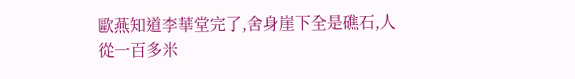歐燕知道李華堂完了,舍身崖下全是礁石,人從一百多米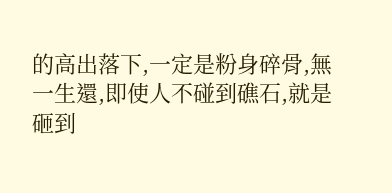的高出落下,一定是粉身碎骨,無一生還,即使人不碰到礁石,就是砸到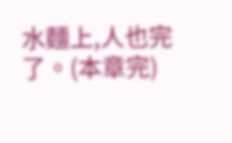水麵上,人也完了。(本章完)